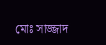মোঃ সাজ্জাদ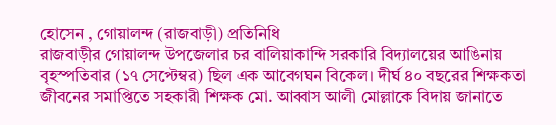হোসেন , গোয়ালন্দ (রাজবাড়ী) প্রতিনিধি
রাজবাড়ীর গোয়ালন্দ উপজেলার চর বালিয়াকান্দি সরকারি বিদ্যালয়ের আঙিনায় বৃহস্পতিবার (১৭ সেপ্টেম্বর) ছিল এক আবেগঘন বিকেল। দীর্ঘ ৪০ বছরের শিক্ষকতা জীবনের সমাপ্তিতে সহকারী শিক্ষক মো. আব্বাস আলী মোল্লাকে বিদায় জানাতে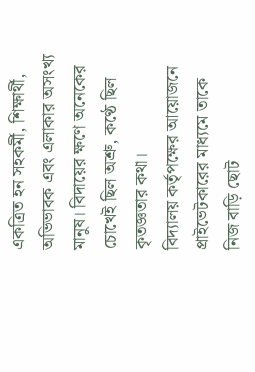একত্রিত হন সহকর্মী, শিক্ষার্থী, অভিভাবক এবং এলাকার অসংখ্য মানুষ। বিদায়ের ক্ষণে অনেকের চোখেই ছিল অশ্রু, কণ্ঠে ছিল কৃতজ্ঞতার কথা।
বিদ্যালয় কর্তৃপক্ষের আয়োজনে প্রাইভেটকারের মাধ্যমে তাকে নিজ বাড়ি ছোট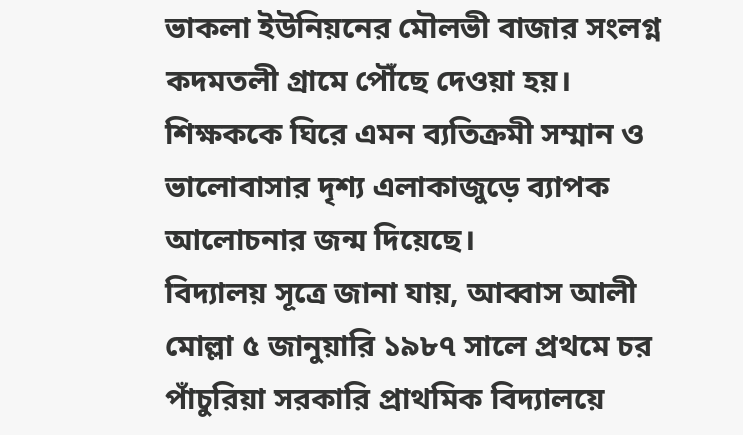ভাকলা ইউনিয়নের মৌলভী বাজার সংলগ্ন কদমতলী গ্রামে পৌঁছে দেওয়া হয়। শিক্ষককে ঘিরে এমন ব্যতিক্রমী সম্মান ও ভালোবাসার দৃশ্য এলাকাজুড়ে ব্যাপক আলোচনার জন্ম দিয়েছে।
বিদ্যালয় সূত্রে জানা যায়, আব্বাস আলী মোল্লা ৫ জানুয়ারি ১৯৮৭ সালে প্রথমে চর পাঁচুরিয়া সরকারি প্রাথমিক বিদ্যালয়ে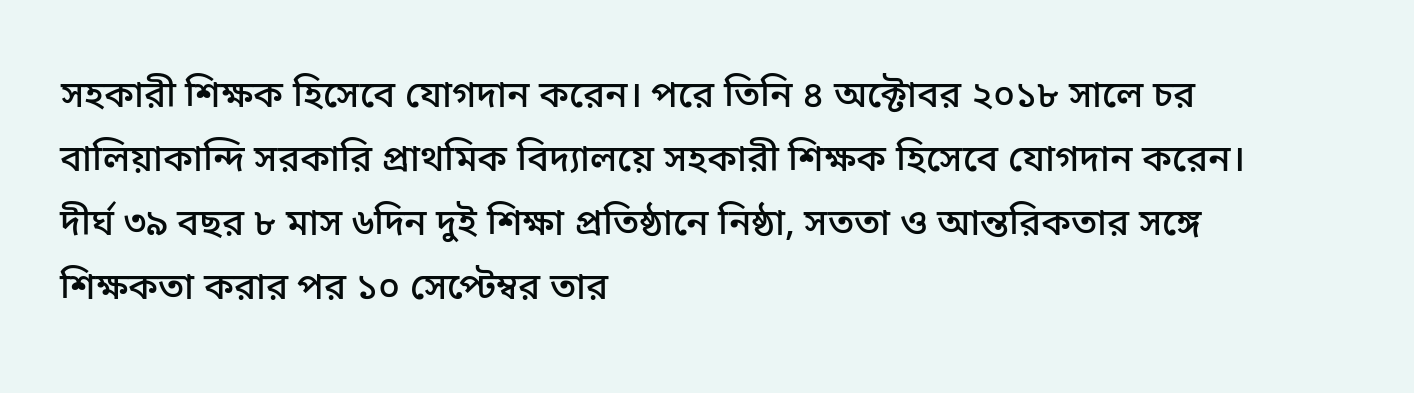সহকারী শিক্ষক হিসেবে যোগদান করেন। পরে তিনি ৪ অক্টোবর ২০১৮ সালে চর বালিয়াকান্দি সরকারি প্রাথমিক বিদ্যালয়ে সহকারী শিক্ষক হিসেবে যোগদান করেন। দীর্ঘ ৩৯ বছর ৮ মাস ৬দিন দুই শিক্ষা প্রতিষ্ঠানে নিষ্ঠা, সততা ও আন্তরিকতার সঙ্গে শিক্ষকতা করার পর ১০ সেপ্টেম্বর তার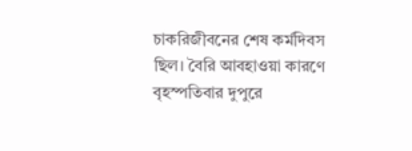চাকরিজীবনের শেষ কর্মদিবস ছিল। বৈরি আবহাওয়া কারণে বৃহস্পতিবার দুপুরে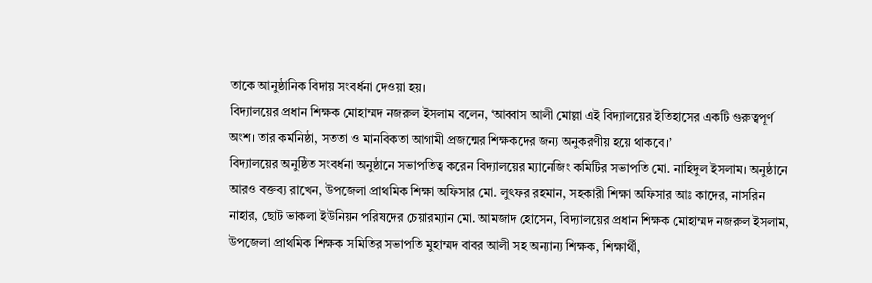তাকে আনুষ্ঠানিক বিদায় সংবর্ধনা দেওয়া হয়।
বিদ্যালয়ের প্রধান শিক্ষক মোহাম্মদ নজরুল ইসলাম বলেন, ‘আব্বাস আলী মোল্লা এই বিদ্যালয়ের ইতিহাসের একটি গুরুত্বপূর্ণ অংশ। তার কর্মনিষ্ঠা, সততা ও মানবিকতা আগামী প্রজন্মের শিক্ষকদের জন্য অনুকরণীয় হয়ে থাকবে।’
বিদ্যালয়ের অনুষ্ঠিত সংবর্ধনা অনুষ্ঠানে সভাপতিত্ব করেন বিদ্যালয়ের ম্যানেজিং কমিটির সভাপতি মো. নাহিদুল ইসলাম। অনুষ্ঠানে আরও বক্তব্য রাখেন, উপজেলা প্রাথমিক শিক্ষা অফিসার মো. লুৎফর রহমান, সহকারী শিক্ষা অফিসার আঃ কাদের, নাসরিন নাহার, ছোট ভাকলা ইউনিয়ন পরিষদের চেয়ারম্যান মো. আমজাদ হোসেন, বিদ্যালয়ের প্রধান শিক্ষক মোহাম্মদ নজরুল ইসলাম, উপজেলা প্রাথমিক শিক্ষক সমিতির সভাপতি মুহাম্মদ বাবর আলী সহ অন্যান্য শিক্ষক, শিক্ষার্থী,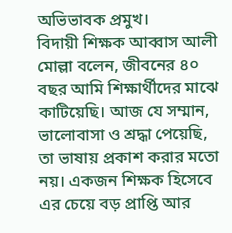অভিভাবক প্রমুখ।
বিদায়ী শিক্ষক আব্বাস আলী মোল্লা বলেন, জীবনের ৪০ বছর আমি শিক্ষার্থীদের মাঝে কাটিয়েছি। আজ যে সম্মান, ভালোবাসা ও শ্রদ্ধা পেয়েছি, তা ভাষায় প্রকাশ করার মতো নয়। একজন শিক্ষক হিসেবে এর চেয়ে বড় প্রাপ্তি আর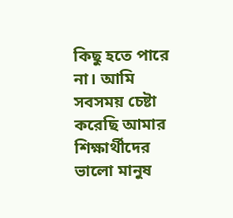কিছু হতে পারে না। আমি সবসময় চেষ্টা করেছি আমার শিক্ষার্থীদের ভালো মানুষ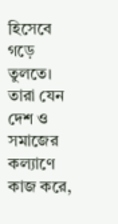হিসেবে গড়ে তুলতে। তারা যেন দেশ ও সমাজের কল্যাণে কাজ করে,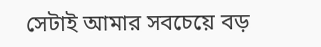সেটাই আমার সবচেয়ে বড়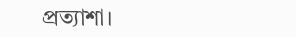প্রত্যাশা।